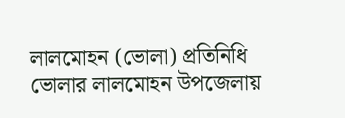লালমোহন (ভোলা) প্রতিনিধি
ভোলার লালমোহন উপজেলায়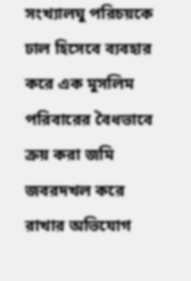সংখ্যালঘু পরিচয়কে ঢাল হিসেবে ব্যবহার করে এক মুসলিম পরিবারের বৈধভাবে ক্রয় করা জমি জবরদখল করে রাখার অভিযোগ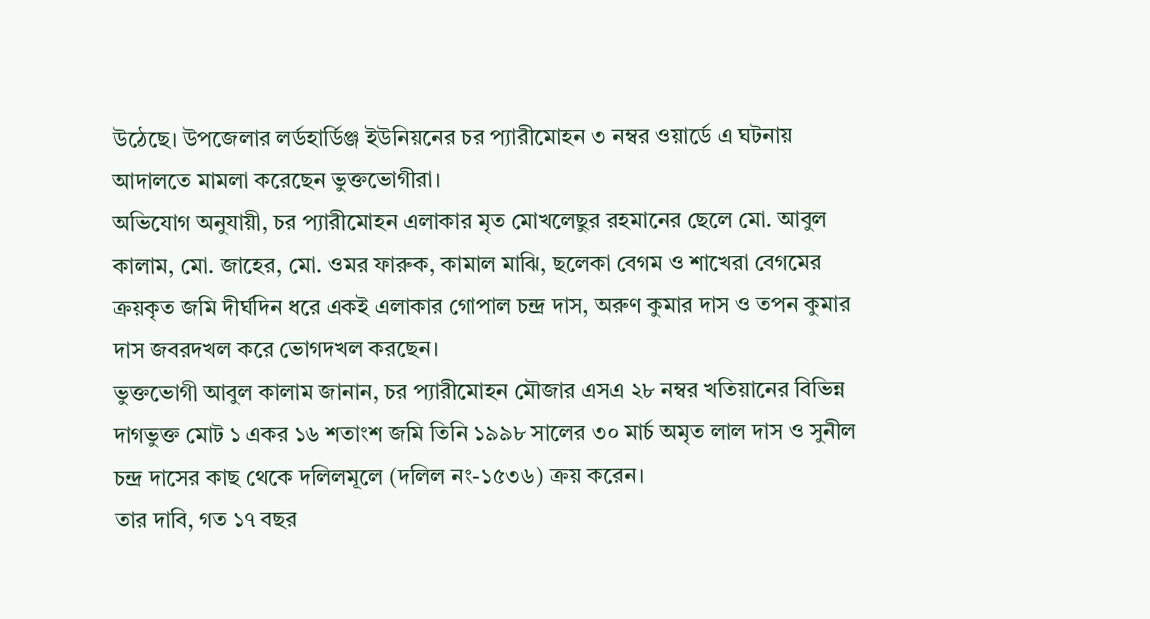উঠেছে। উপজেলার লর্ডহার্ডিঞ্জ ইউনিয়নের চর প্যারীমোহন ৩ নম্বর ওয়ার্ডে এ ঘটনায় আদালতে মামলা করেছেন ভুক্তভোগীরা।
অভিযোগ অনুযায়ী, চর প্যারীমোহন এলাকার মৃত মোখলেছুর রহমানের ছেলে মো. আবুল কালাম, মো. জাহের, মো. ওমর ফারুক, কামাল মাঝি, ছলেকা বেগম ও শাখেরা বেগমের ক্রয়কৃত জমি দীর্ঘদিন ধরে একই এলাকার গোপাল চন্দ্র দাস, অরুণ কুমার দাস ও তপন কুমার দাস জবরদখল করে ভোগদখল করছেন।
ভুক্তভোগী আবুল কালাম জানান, চর প্যারীমোহন মৌজার এসএ ২৮ নম্বর খতিয়ানের বিভিন্ন দাগভুক্ত মোট ১ একর ১৬ শতাংশ জমি তিনি ১৯৯৮ সালের ৩০ মার্চ অমৃত লাল দাস ও সুনীল চন্দ্র দাসের কাছ থেকে দলিলমূলে (দলিল নং-১৫৩৬) ক্রয় করেন।
তার দাবি, গত ১৭ বছর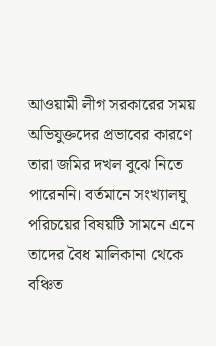আওয়ামী লীগ সরকারের সময় অভিযুক্তদের প্রভাবের কারণে তারা জমির দখল বুঝে নিতে পারেননি। বর্তমানে সংখ্যালঘু পরিচয়ের বিষয়টি সামনে এনে তাদের বৈধ মালিকানা থেকে বঞ্চিত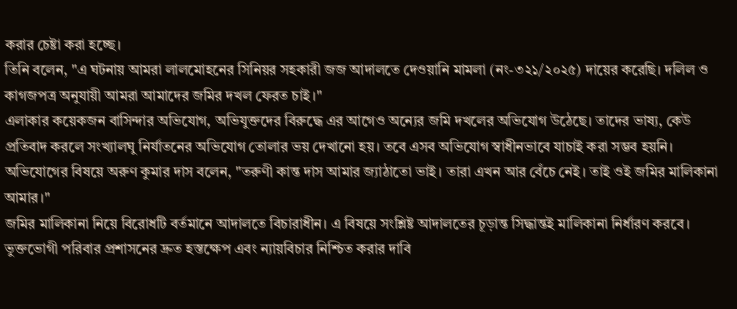করার চেষ্টা করা হচ্ছে।
তিনি বলেন, "এ ঘটনায় আমরা লালমোহনের সিনিয়র সহকারী জজ আদালতে দেওয়ানি মামলা (নং-৩২১/২০২৫) দায়ের করেছি। দলিল ও কাগজপত্র অনুযায়ী আমরা আমাদের জমির দখল ফেরত চাই।"
এলাকার কয়েকজন বাসিন্দার অভিযোগ, অভিযুক্তদের বিরুদ্ধে এর আগেও অন্যের জমি দখলের অভিযোগ উঠেছে। তাদের ভাষ্য, কেউ প্রতিবাদ করলে সংখ্যালঘু নির্যাতনের অভিযোগ তোলার ভয় দেখানো হয়। তবে এসব অভিযোগ স্বাধীনভাবে যাচাই করা সম্ভব হয়নি।
অভিযোগের বিষয়ে অরুণ কুমার দাস বলেন, "তরুণী কান্ত দাস আমার জ্যাঠাতো ভাই। তারা এখন আর বেঁচে নেই। তাই ওই জমির মালিকানা আমার।"
জমির মালিকানা নিয়ে বিরোধটি বর্তমানে আদালতে বিচারাধীন। এ বিষয়ে সংশ্লিষ্ট আদালতের চূড়ান্ত সিদ্ধান্তই মালিকানা নির্ধারণ করবে। ভুক্তভোগী পরিবার প্রশাসনের দ্রুত হস্তক্ষেপ এবং ন্যায়বিচার নিশ্চিত করার দাবি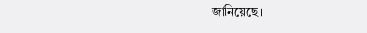জানিয়েছে।